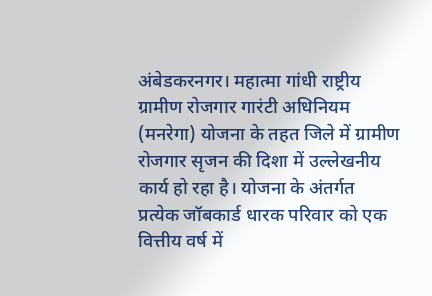अंबेडकरनगर। महात्मा गांधी राष्ट्रीय ग्रामीण रोजगार गारंटी अधिनियम (मनरेगा) योजना के तहत जिले में ग्रामीण रोजगार सृजन की दिशा में उल्लेखनीय कार्य हो रहा है। योजना के अंतर्गत प्रत्येक जॉबकार्ड धारक परिवार को एक वित्तीय वर्ष में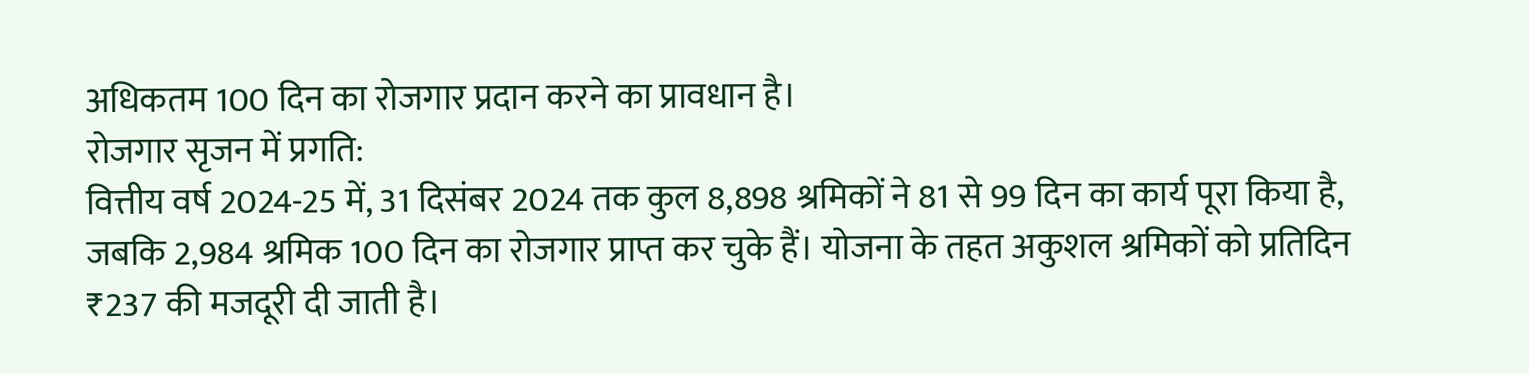अधिकतम 100 दिन का रोजगार प्रदान करने का प्रावधान है।
रोजगार सृजन में प्रगति:
वित्तीय वर्ष 2024-25 में, 31 दिसंबर 2024 तक कुल 8,898 श्रमिकों ने 81 से 99 दिन का कार्य पूरा किया है, जबकि 2,984 श्रमिक 100 दिन का रोजगार प्राप्त कर चुके हैं। योजना के तहत अकुशल श्रमिकों को प्रतिदिन ₹237 की मजदूरी दी जाती है।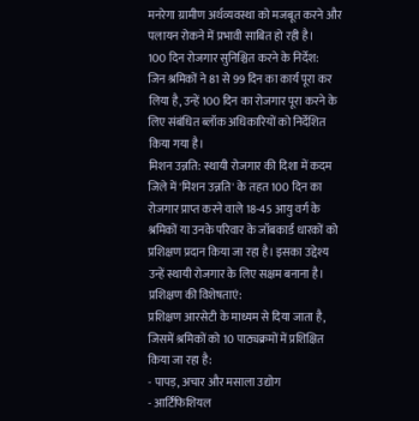मनरेगा ग्रामीण अर्थव्यवस्था को मजबूत करने और पलायन रोकने में प्रभावी साबित हो रही है।
100 दिन रोजगार सुनिश्चित करने के निर्देश:
जिन श्रमिकों ने 81 से 99 दिन का कार्य पूरा कर लिया है, उन्हें 100 दिन का रोजगार पूरा करने के लिए संबंधित ब्लॉक अधिकारियों को निर्देशित किया गया है।
मिशन उन्नति: स्थायी रोजगार की दिशा में कदम
जिले में 'मिशन उन्नति' के तहत 100 दिन का रोजगार प्राप्त करने वाले 18-45 आयु वर्ग के श्रमिकों या उनके परिवार के जॉबकार्ड धारकों को प्रशिक्षण प्रदान किया जा रहा है। इसका उद्देश्य उन्हें स्थायी रोजगार के लिए सक्षम बनाना है।
प्रशिक्षण की विशेषताएं:
प्रशिक्षण आरसेटी के माध्यम से दिया जाता है, जिसमें श्रमिकों को 10 पाठ्यक्रमों में प्रशिक्षित किया जा रहा है:
- पापड़, अचार और मसाला उद्योग
- आर्टिफिशियल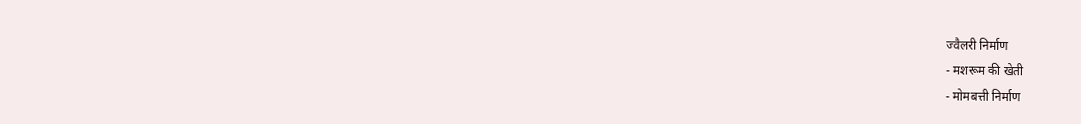ज्वैलरी निर्माण
- मशरूम की खेती
- मोमबत्ती निर्माण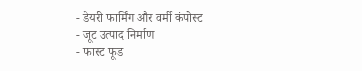- डेयरी फार्मिंग और वर्मी कंपोस्ट
- जूट उत्पाद निर्माण
- फास्ट फूड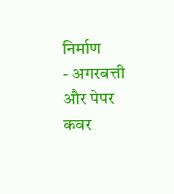निर्माण
- अगरबत्ती और पेपर कवर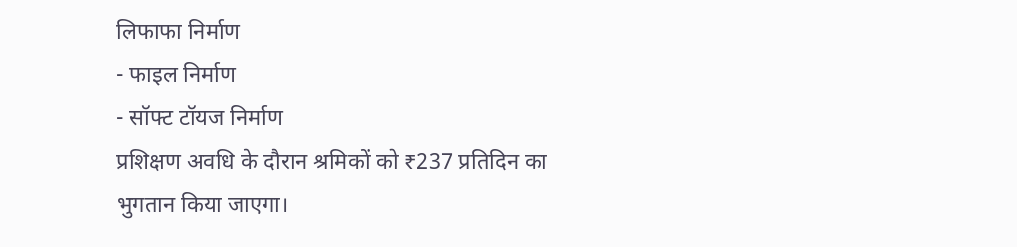लिफाफा निर्माण
- फाइल निर्माण
- सॉफ्ट टॉयज निर्माण
प्रशिक्षण अवधि के दौरान श्रमिकों को ₹237 प्रतिदिन का भुगतान किया जाएगा।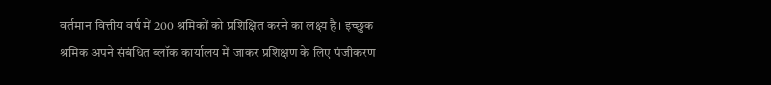वर्तमान वित्तीय वर्ष में 200 श्रमिकों को प्रशिक्षित करने का लक्ष्य है। इच्छुक श्रमिक अपने संबंधित ब्लॉक कार्यालय में जाकर प्रशिक्षण के लिए पंजीकरण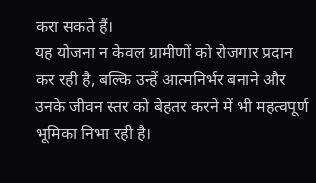करा सकते हैं।
यह योजना न केवल ग्रामीणों को रोजगार प्रदान कर रही है, बल्कि उन्हें आत्मनिर्भर बनाने और उनके जीवन स्तर को बेहतर करने में भी महत्वपूर्ण भूमिका निभा रही है।